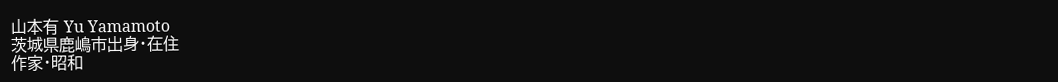山本有 Yu Yamamoto
茨城県鹿嶋市出身・在住
作家・昭和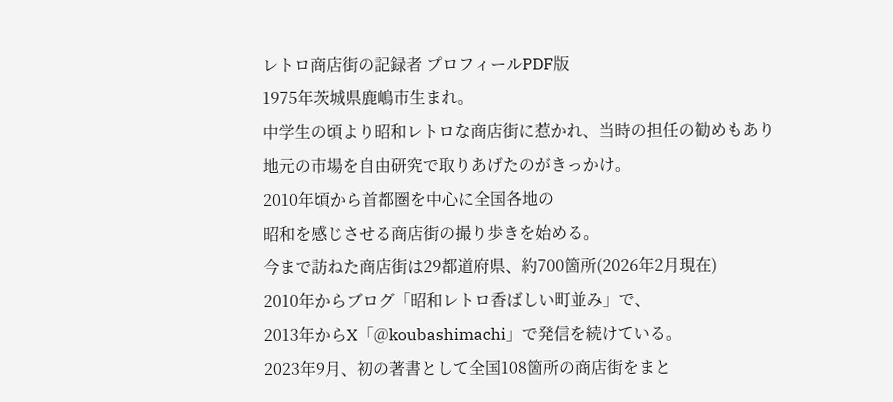レトロ商店街の記録者 プロフィールPDF版
1975年茨城県鹿嶋市生まれ。
中学生の頃より昭和レトロな商店街に惹かれ、当時の担任の勧めもあり
地元の市場を自由研究で取りあげたのがきっかけ。
2010年頃から首都圏を中心に全国各地の
昭和を感じさせる商店街の撮り歩きを始める。
今まで訪ねた商店街は29都道府県、約700箇所(2026年2月現在)
2010年からブログ「昭和レトロ香ばしい町並み」で、
2013年からX「@koubashimachi」で発信を続けている。
2023年9月、初の著書として全国108箇所の商店街をまと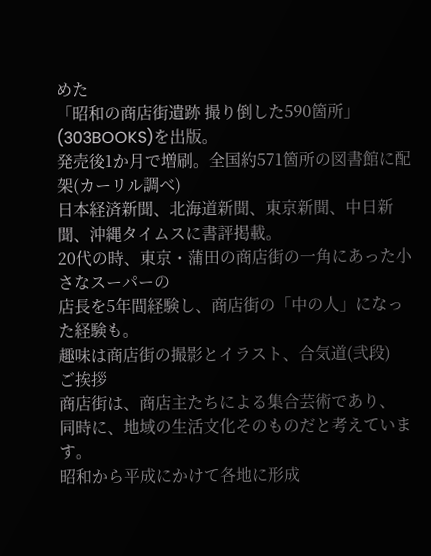めた
「昭和の商店街遺跡 撮り倒した590箇所」(303BOOKS)を出版。
発売後1か月で増刷。全国約571箇所の図書館に配架(カーリル調べ)
日本経済新聞、北海道新聞、東京新聞、中日新聞、沖縄タイムスに書評掲載。
20代の時、東京・蒲田の商店街の一角にあった小さなスーパーの
店長を5年間経験し、商店街の「中の人」になった経験も。
趣味は商店街の撮影とイラスト、合気道(弐段)
ご挨拶
商店街は、商店主たちによる集合芸術であり、
同時に、地域の生活文化そのものだと考えています。
昭和から平成にかけて各地に形成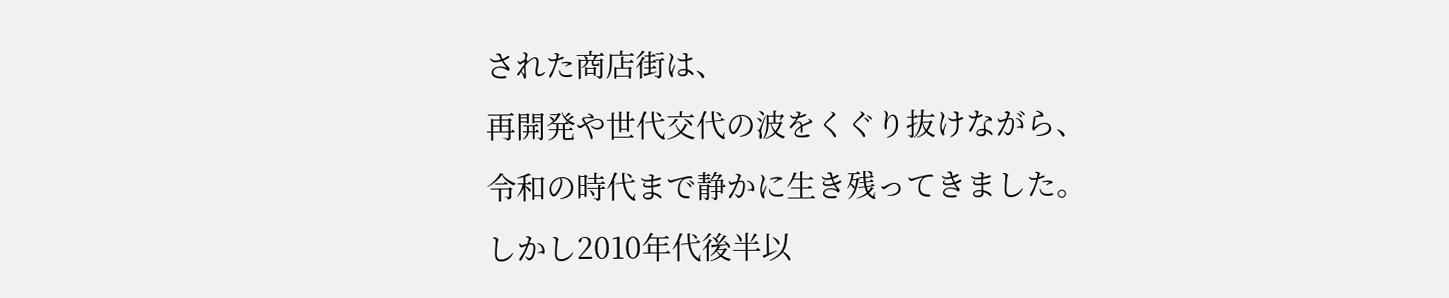された商店街は、
再開発や世代交代の波をくぐり抜けながら、
令和の時代まで静かに生き残ってきました。
しかし2010年代後半以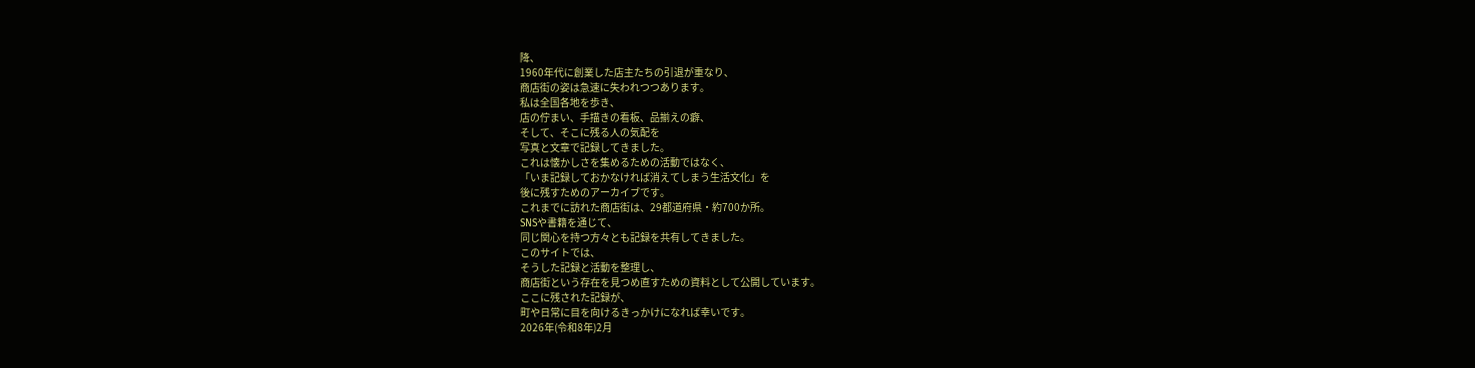降、
1960年代に創業した店主たちの引退が重なり、
商店街の姿は急速に失われつつあります。
私は全国各地を歩き、
店の佇まい、手描きの看板、品揃えの癖、
そして、そこに残る人の気配を
写真と文章で記録してきました。
これは懐かしさを集めるための活動ではなく、
「いま記録しておかなければ消えてしまう生活文化」を
後に残すためのアーカイブです。
これまでに訪れた商店街は、29都道府県・約700か所。
SNSや書籍を通じて、
同じ関心を持つ方々とも記録を共有してきました。
このサイトでは、
そうした記録と活動を整理し、
商店街という存在を見つめ直すための資料として公開しています。
ここに残された記録が、
町や日常に目を向けるきっかけになれば幸いです。
2026年(令和8年)2月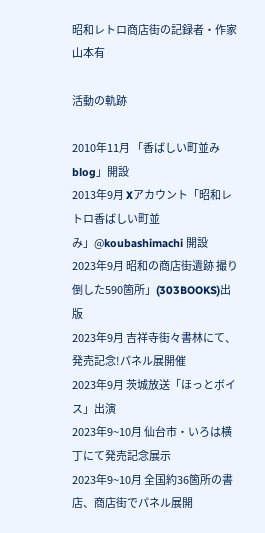昭和レトロ商店街の記録者・作家 山本有

活動の軌跡

2010年11月 「香ばしい町並みblog」開設
2013年9月 Xアカウント「昭和レトロ香ばしい町並み」@koubashimachi 開設
2023年9月 昭和の商店街遺跡 撮り倒した590箇所」(303BOOKS)出版
2023年9月 吉祥寺街々書林にて、発売記念!パネル展開催
2023年9月 茨城放送「ほっとボイス」出演
2023年9~10月 仙台市・いろは横丁にて発売記念展示
2023年9~10月 全国約36箇所の書店、商店街でパネル展開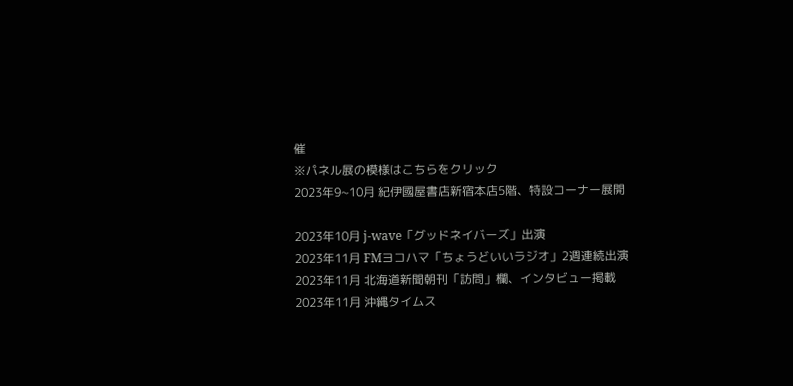催
※パネル展の模様はこちらをクリック
2023年9~10月 紀伊國屋書店新宿本店5階、特設コーナー展開

2023年10月 j-wave「グッドネイバーズ」出演
2023年11月 FMヨコハマ「ちょうどいいラジオ」2週連続出演
2023年11月 北海道新聞朝刊「訪問」欄、インタビュー掲載
2023年11月 沖縄タイムス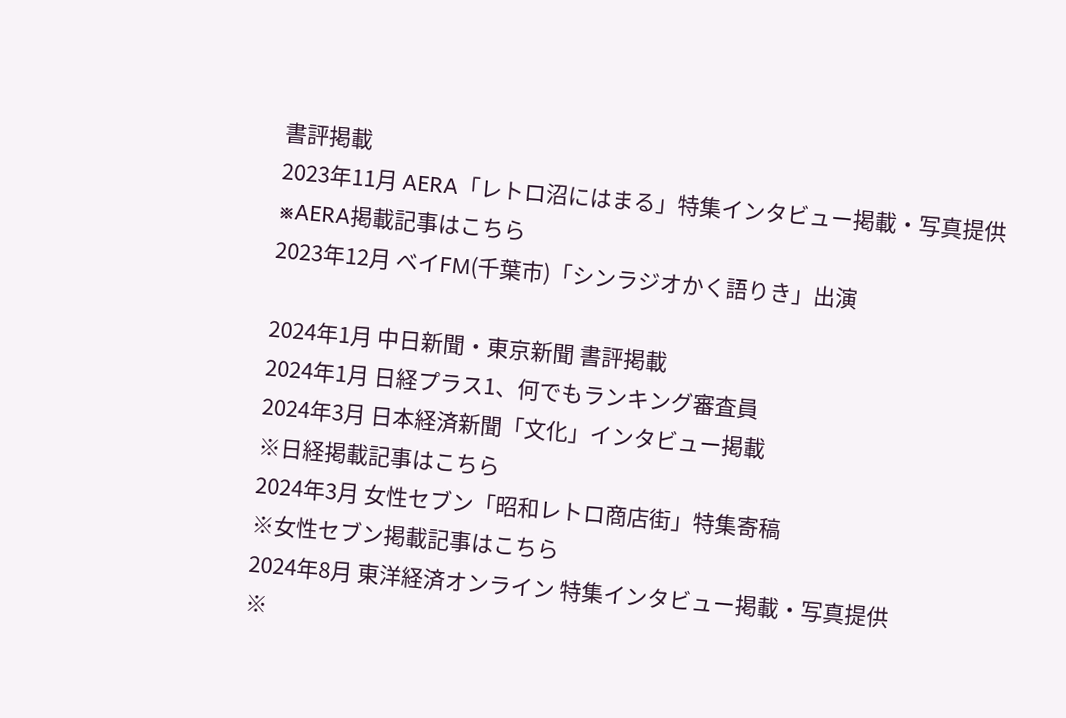書評掲載
2023年11月 AERA「レトロ沼にはまる」特集インタビュー掲載・写真提供
※AERA掲載記事はこちら
2023年12月 ベイFM(千葉市)「シンラジオかく語りき」出演

2024年1月 中日新聞・東京新聞 書評掲載
2024年1月 日経プラス1、何でもランキング審査員
2024年3月 日本経済新聞「文化」インタビュー掲載
※日経掲載記事はこちら
2024年3月 女性セブン「昭和レトロ商店街」特集寄稿
※女性セブン掲載記事はこちら
2024年8月 東洋経済オンライン 特集インタビュー掲載・写真提供
※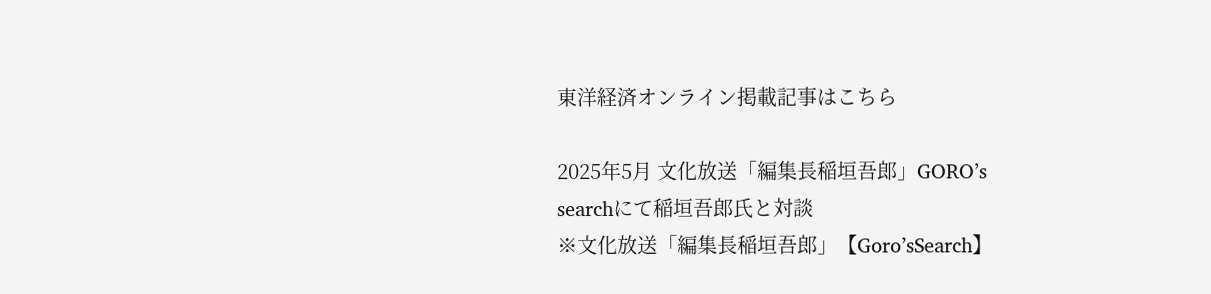東洋経済オンライン掲載記事はこちら

2025年5月 文化放送「編集長稲垣吾郎」GORO’s searchにて稲垣吾郎氏と対談
※文化放送「編集長稲垣吾郎」【Goro’sSearch】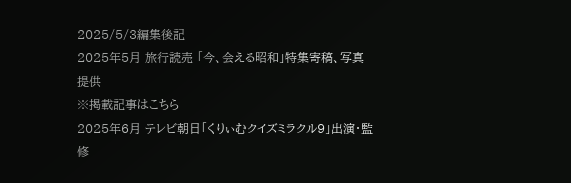2025/5/3編集後記
2025年5月 旅行読売 「今、会える昭和」特集寄稿、写真提供
※掲載記事はこちら
2025年6月 テレビ朝日「くりぃむクイズミラクル9」出演・監修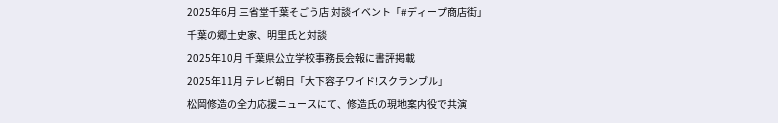2025年6月 三省堂千葉そごう店 対談イベント「#ディープ商店街」
千葉の郷土史家、明里氏と対談
2025年10月 千葉県公立学校事務長会報に書評掲載
2025年11月 テレビ朝日「大下容子ワイド!スクランブル」
松岡修造の全力応援ニュースにて、修造氏の現地案内役で共演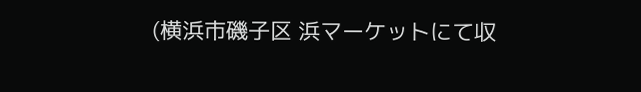(横浜市磯子区 浜マーケットにて収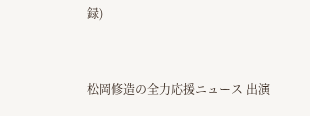録)


松岡修造の全力応援ニュース 出演